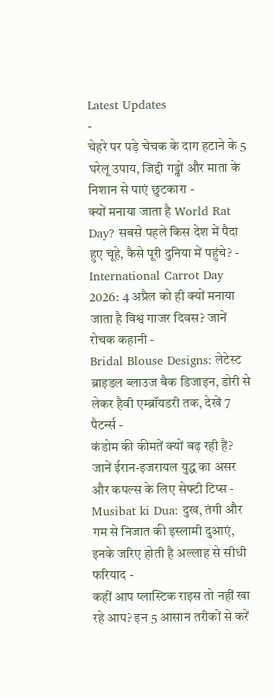Latest Updates
-
चेहरे पर पड़े चेचक के दाग हटाने के 5 घरेलू उपाय, जिद्दी गड्ढों और माता के निशान से पाएं छुटकारा -
क्यों मनाया जाता है World Rat Day? सबसे पहले किस देश में पैदा हुए चूहे, कैसे पूरी दुनिया में पहुंचे? -
International Carrot Day 2026: 4 अप्रैल को ही क्यों मनाया जाता है विश्व गाजर दिवस? जानें रोचक कहानी -
Bridal Blouse Designs: लेटेस्ट ब्राइडल ब्लाउज बैक डिजाइन, डोरी से लेकर हैवी एम्ब्रॉयडरी तक, देखें 7 पैटर्न्स -
कंडोम की कीमतें क्यों बढ़ रही हैं? जानें ईरान-इजरायल युद्ध का असर और कपल्स के लिए सेफ्टी टिप्स -
Musibat ki Dua: दुख, तंगी और गम से निजात की इस्लामी दुआएं, इनके जरिए होती है अल्लाह से सीधी फरियाद -
कहीं आप प्लास्टिक राइस तो नहीं खा रहे आप? इन 5 आसान तरीकों से करें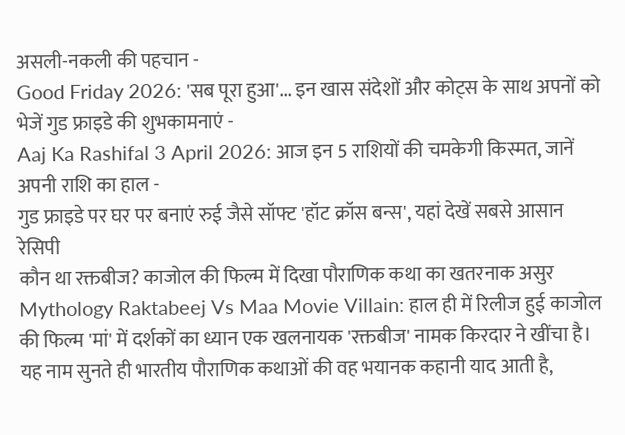असली-नकली की पहचान -
Good Friday 2026: 'सब पूरा हुआ'... इन खास संदेशों और कोट्स के साथ अपनों को भेजें गुड फ्राइडे की शुभकामनाएं -
Aaj Ka Rashifal 3 April 2026: आज इन 5 राशियों की चमकेगी किस्मत, जानें अपनी राशि का हाल -
गुड फ्राइडे पर घर पर बनाएं रुई जैसे सॉफ्ट 'हॉट क्रॉस बन्स', यहां देखें सबसे आसान रेसिपी
कौन था रक्तबीज? काजोल की फिल्म में दिखा पौराणिक कथा का खतरनाक असुर
Mythology Raktabeej Vs Maa Movie Villain: हाल ही में रिलीज हुई काजोल की फिल्म 'मां' में दर्शकों का ध्यान एक खलनायक 'रक्तबीज' नामक किरदार ने खींचा है। यह नाम सुनते ही भारतीय पौराणिक कथाओं की वह भयानक कहानी याद आती है,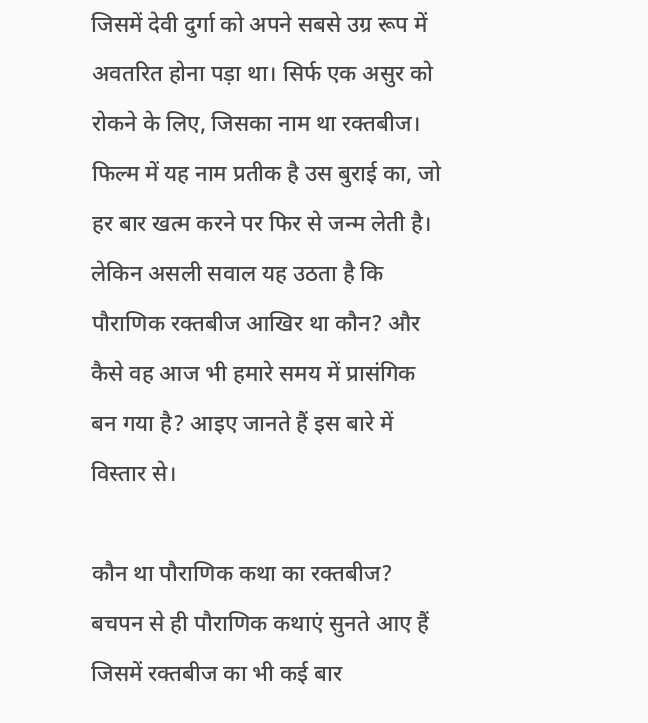जिसमें देवी दुर्गा को अपने सबसे उग्र रूप में अवतरित होना पड़ा था। सिर्फ एक असुर को रोकने के लिए, जिसका नाम था रक्तबीज। फिल्म में यह नाम प्रतीक है उस बुराई का, जो हर बार खत्म करने पर फिर से जन्म लेती है।
लेकिन असली सवाल यह उठता है कि पौराणिक रक्तबीज आखिर था कौन? और कैसे वह आज भी हमारे समय में प्रासंगिक बन गया है? आइए जानते हैं इस बारे में विस्तार से।

कौन था पौराणिक कथा का रक्तबीज?
बचपन से ही पौराणिक कथाएं सुनते आए हैं जिसमें रक्तबीज का भी कई बार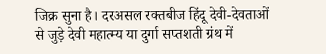जिक्र सुना है। दरअसल रक्तबीज हिंदू देवी-देवताओं से जुड़े देवी महात्म्य या दुर्गा सप्तशती ग्रंथ में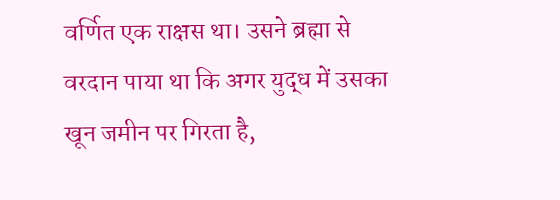वर्णित एक राक्षस था। उसने ब्रह्मा से वरदान पाया था कि अगर युद्ध में उसका खून जमीन पर गिरता है,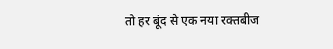तो हर बूंद से एक नया रक्तबीज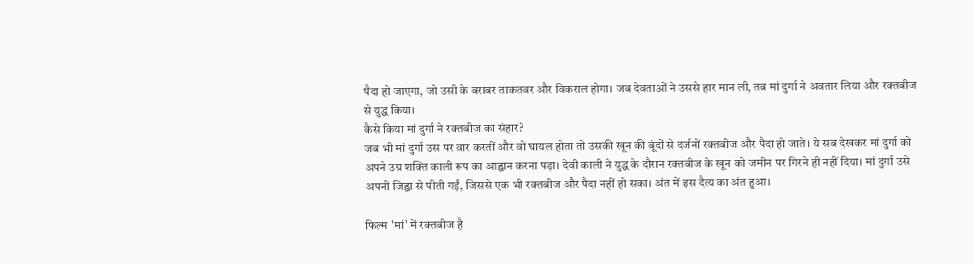पैदा हो जाएगा, जो उसी के बराबर ताकतवर और विकराल होगा। जब देवताओं ने उससे हार मान ली, तब मां दुर्गा ने अवतार लिया और रक्तबीज से युद्ध किया।
कैसे किया मां दुर्गा ने रक्तबीज का संहार?
जब भी मां दुर्गा उस पर वार करतीं और वो घायल होता तो उसकी खून की बूंदों से दर्जनों रक्तबीज और पैदा हो जाते। ये सब देखकर मां दुर्गा को अपने उग्र शक्ति काली रूप का आह्वान करना पड़ा। देवी काली ने युद्ध के दौरान रक्तबीज के खून को जमीन पर गिरने ही नहीं दिया। मां दुर्गा उसे अपनी जिह्वा से पीती गईं, जिससे एक भी रक्तबीज और पैदा नहीं हो सका। अंत में इस दैत्य का अंत हुआ।

फिल्म 'मां' में रक्तबीज है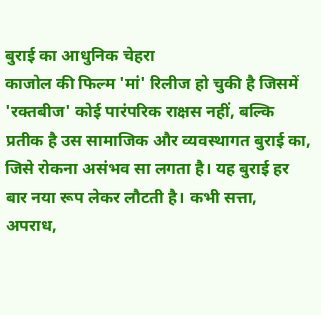बुराई का आधुनिक चेहरा
काजोल की फिल्म 'मां' रिलीज हो चुकी है जिसमें 'रक्तबीज' कोई पारंपरिक राक्षस नहीं, बल्कि प्रतीक है उस सामाजिक और व्यवस्थागत बुराई का, जिसे रोकना असंभव सा लगता है। यह बुराई हर बार नया रूप लेकर लौटती है। कभी सत्ता, अपराध,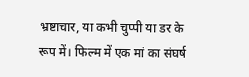भ्रष्टाचार, या कभी चुप्पी या डर के रूप में। फिल्म में एक मां का संघर्ष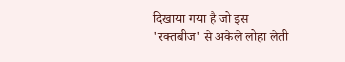दिखाया गया है जो इस 'रक्तबीज' से अकेले लोहा लेती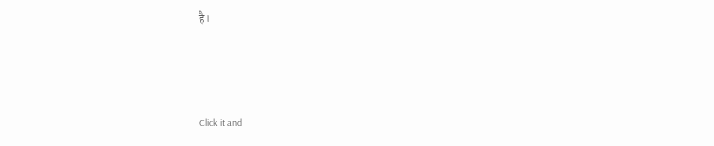है।



Click it and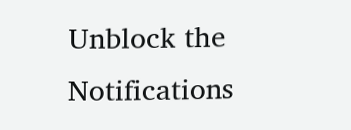Unblock the Notifications